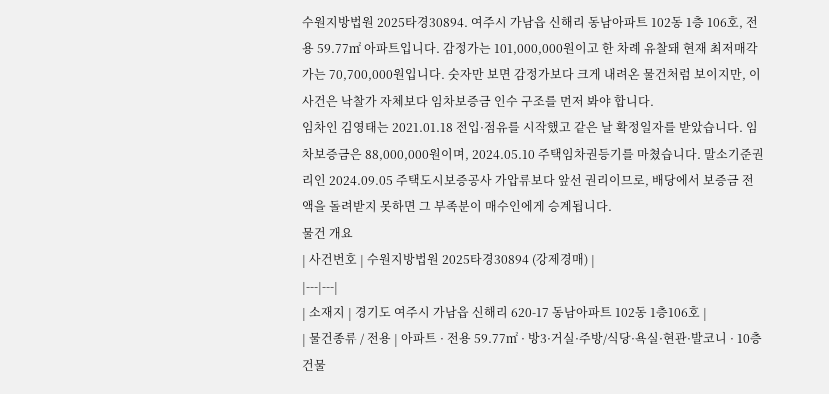수원지방법원 2025타경30894. 여주시 가남읍 신해리 동남아파트 102동 1층 106호, 전용 59.77㎡ 아파트입니다. 감정가는 101,000,000원이고 한 차례 유찰돼 현재 최저매각가는 70,700,000원입니다. 숫자만 보면 감정가보다 크게 내려온 물건처럼 보이지만, 이 사건은 낙찰가 자체보다 임차보증금 인수 구조를 먼저 봐야 합니다.
임차인 김영태는 2021.01.18 전입·점유를 시작했고 같은 날 확정일자를 받았습니다. 임차보증금은 88,000,000원이며, 2024.05.10 주택임차권등기를 마쳤습니다. 말소기준권리인 2024.09.05 주택도시보증공사 가압류보다 앞선 권리이므로, 배당에서 보증금 전액을 돌려받지 못하면 그 부족분이 매수인에게 승계됩니다.
물건 개요
| 사건번호 | 수원지방법원 2025타경30894 (강제경매) |
|---|---|
| 소재지 | 경기도 여주시 가남읍 신해리 620-17 동남아파트 102동 1층106호 |
| 물건종류 / 전용 | 아파트 · 전용 59.77㎡ · 방3·거실·주방/식당·욕실·현관·발코니 · 10층 건물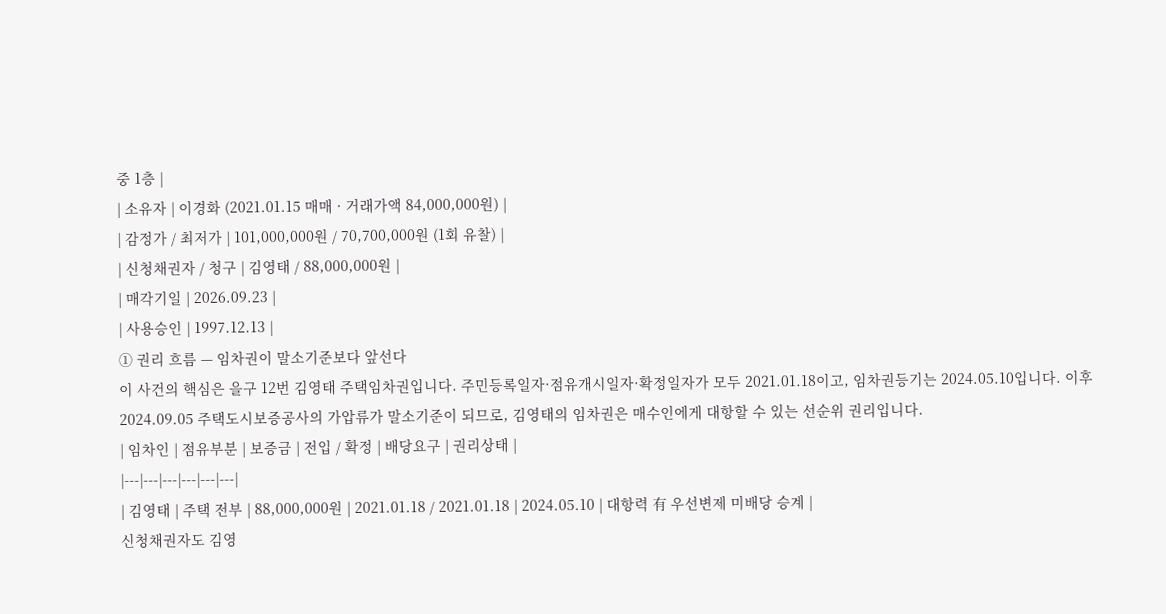중 1층 |
| 소유자 | 이경화 (2021.01.15 매매 · 거래가액 84,000,000원) |
| 감정가 / 최저가 | 101,000,000원 / 70,700,000원 (1회 유찰) |
| 신청채권자 / 청구 | 김영태 / 88,000,000원 |
| 매각기일 | 2026.09.23 |
| 사용승인 | 1997.12.13 |
① 권리 흐름 — 임차권이 말소기준보다 앞선다
이 사건의 핵심은 을구 12번 김영태 주택임차권입니다. 주민등록일자·점유개시일자·확정일자가 모두 2021.01.18이고, 임차권등기는 2024.05.10입니다. 이후 2024.09.05 주택도시보증공사의 가압류가 말소기준이 되므로, 김영태의 임차권은 매수인에게 대항할 수 있는 선순위 권리입니다.
| 임차인 | 점유부분 | 보증금 | 전입 / 확정 | 배당요구 | 권리상태 |
|---|---|---|---|---|---|
| 김영태 | 주택 전부 | 88,000,000원 | 2021.01.18 / 2021.01.18 | 2024.05.10 | 대항력 有 우선변제 미배당 승계 |
신청채권자도 김영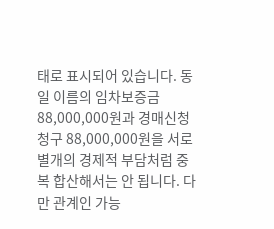태로 표시되어 있습니다. 동일 이름의 임차보증금 88,000,000원과 경매신청 청구 88,000,000원을 서로 별개의 경제적 부담처럼 중복 합산해서는 안 됩니다. 다만 관계인 가능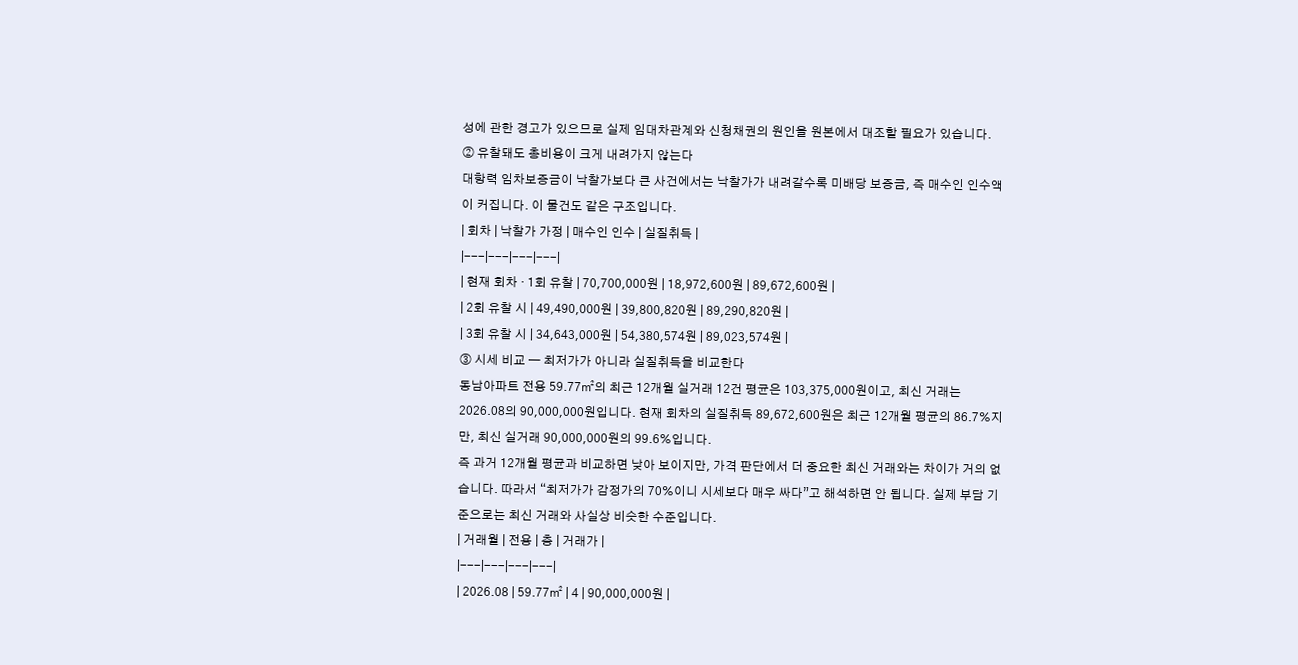성에 관한 경고가 있으므로 실제 임대차관계와 신청채권의 원인을 원본에서 대조할 필요가 있습니다.
② 유찰돼도 총비용이 크게 내려가지 않는다
대항력 임차보증금이 낙찰가보다 큰 사건에서는 낙찰가가 내려갈수록 미배당 보증금, 즉 매수인 인수액이 커집니다. 이 물건도 같은 구조입니다.
| 회차 | 낙찰가 가정 | 매수인 인수 | 실질취득 |
|---|---|---|---|
| 현재 회차 · 1회 유찰 | 70,700,000원 | 18,972,600원 | 89,672,600원 |
| 2회 유찰 시 | 49,490,000원 | 39,800,820원 | 89,290,820원 |
| 3회 유찰 시 | 34,643,000원 | 54,380,574원 | 89,023,574원 |
③ 시세 비교 — 최저가가 아니라 실질취득을 비교한다
동남아파트 전용 59.77㎡의 최근 12개월 실거래 12건 평균은 103,375,000원이고, 최신 거래는 2026.08의 90,000,000원입니다. 현재 회차의 실질취득 89,672,600원은 최근 12개월 평균의 86.7%지만, 최신 실거래 90,000,000원의 99.6%입니다.
즉 과거 12개월 평균과 비교하면 낮아 보이지만, 가격 판단에서 더 중요한 최신 거래와는 차이가 거의 없습니다. 따라서 “최저가가 감정가의 70%이니 시세보다 매우 싸다”고 해석하면 안 됩니다. 실제 부담 기준으로는 최신 거래와 사실상 비슷한 수준입니다.
| 거래월 | 전용 | 층 | 거래가 |
|---|---|---|---|
| 2026.08 | 59.77㎡ | 4 | 90,000,000원 |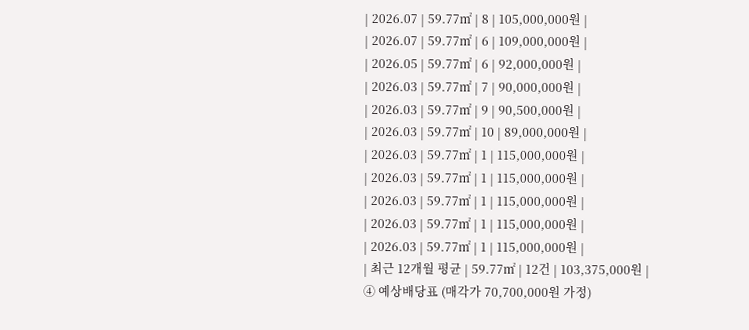| 2026.07 | 59.77㎡ | 8 | 105,000,000원 |
| 2026.07 | 59.77㎡ | 6 | 109,000,000원 |
| 2026.05 | 59.77㎡ | 6 | 92,000,000원 |
| 2026.03 | 59.77㎡ | 7 | 90,000,000원 |
| 2026.03 | 59.77㎡ | 9 | 90,500,000원 |
| 2026.03 | 59.77㎡ | 10 | 89,000,000원 |
| 2026.03 | 59.77㎡ | 1 | 115,000,000원 |
| 2026.03 | 59.77㎡ | 1 | 115,000,000원 |
| 2026.03 | 59.77㎡ | 1 | 115,000,000원 |
| 2026.03 | 59.77㎡ | 1 | 115,000,000원 |
| 2026.03 | 59.77㎡ | 1 | 115,000,000원 |
| 최근 12개월 평균 | 59.77㎡ | 12건 | 103,375,000원 |
④ 예상배당표 (매각가 70,700,000원 가정)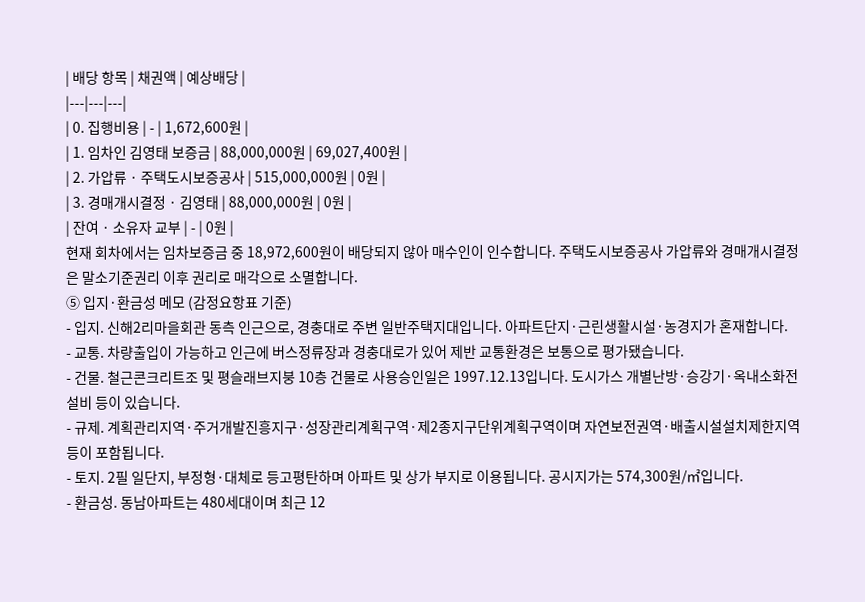| 배당 항목 | 채권액 | 예상배당 |
|---|---|---|
| 0. 집행비용 | - | 1,672,600원 |
| 1. 임차인 김영태 보증금 | 88,000,000원 | 69,027,400원 |
| 2. 가압류 · 주택도시보증공사 | 515,000,000원 | 0원 |
| 3. 경매개시결정 · 김영태 | 88,000,000원 | 0원 |
| 잔여 · 소유자 교부 | - | 0원 |
현재 회차에서는 임차보증금 중 18,972,600원이 배당되지 않아 매수인이 인수합니다. 주택도시보증공사 가압류와 경매개시결정은 말소기준권리 이후 권리로 매각으로 소멸합니다.
⑤ 입지·환금성 메모 (감정요항표 기준)
- 입지. 신해2리마을회관 동측 인근으로, 경충대로 주변 일반주택지대입니다. 아파트단지·근린생활시설·농경지가 혼재합니다.
- 교통. 차량출입이 가능하고 인근에 버스정류장과 경충대로가 있어 제반 교통환경은 보통으로 평가됐습니다.
- 건물. 철근콘크리트조 및 평슬래브지붕 10층 건물로 사용승인일은 1997.12.13입니다. 도시가스 개별난방·승강기·옥내소화전설비 등이 있습니다.
- 규제. 계획관리지역·주거개발진흥지구·성장관리계획구역·제2종지구단위계획구역이며 자연보전권역·배출시설설치제한지역 등이 포함됩니다.
- 토지. 2필 일단지, 부정형·대체로 등고평탄하며 아파트 및 상가 부지로 이용됩니다. 공시지가는 574,300원/㎡입니다.
- 환금성. 동남아파트는 480세대이며 최근 12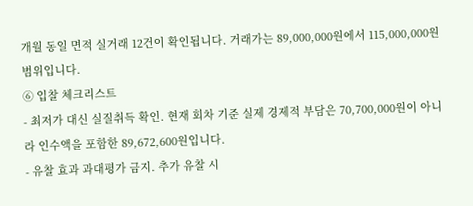개월 동일 면적 실거래 12건이 확인됩니다. 거래가는 89,000,000원에서 115,000,000원 범위입니다.
⑥ 입찰 체크리스트
- 최저가 대신 실질취득 확인. 현재 회차 기준 실제 경제적 부담은 70,700,000원이 아니라 인수액을 포함한 89,672,600원입니다.
- 유찰 효과 과대평가 금지. 추가 유찰 시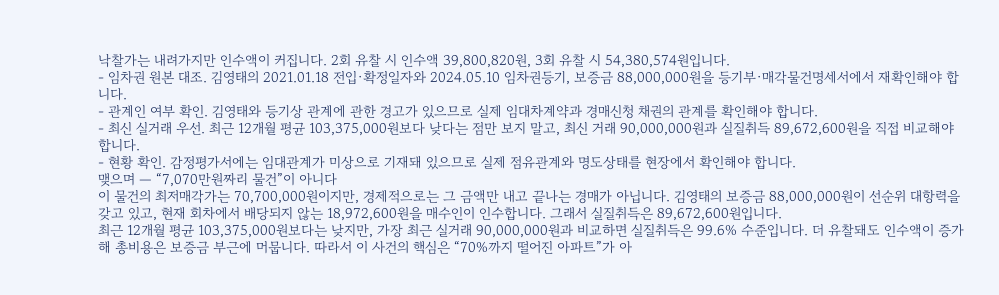낙찰가는 내려가지만 인수액이 커집니다. 2회 유찰 시 인수액 39,800,820원, 3회 유찰 시 54,380,574원입니다.
- 임차권 원본 대조. 김영태의 2021.01.18 전입·확정일자와 2024.05.10 임차권등기, 보증금 88,000,000원을 등기부·매각물건명세서에서 재확인해야 합니다.
- 관계인 여부 확인. 김영태와 등기상 관계에 관한 경고가 있으므로 실제 임대차계약과 경매신청 채권의 관계를 확인해야 합니다.
- 최신 실거래 우선. 최근 12개월 평균 103,375,000원보다 낮다는 점만 보지 말고, 최신 거래 90,000,000원과 실질취득 89,672,600원을 직접 비교해야 합니다.
- 현황 확인. 감정평가서에는 임대관계가 미상으로 기재돼 있으므로 실제 점유관계와 명도상태를 현장에서 확인해야 합니다.
맺으며 — “7,070만원짜리 물건”이 아니다
이 물건의 최저매각가는 70,700,000원이지만, 경제적으로는 그 금액만 내고 끝나는 경매가 아닙니다. 김영태의 보증금 88,000,000원이 선순위 대항력을 갖고 있고, 현재 회차에서 배당되지 않는 18,972,600원을 매수인이 인수합니다. 그래서 실질취득은 89,672,600원입니다.
최근 12개월 평균 103,375,000원보다는 낮지만, 가장 최근 실거래 90,000,000원과 비교하면 실질취득은 99.6% 수준입니다. 더 유찰돼도 인수액이 증가해 총비용은 보증금 부근에 머뭅니다. 따라서 이 사건의 핵심은 “70%까지 떨어진 아파트”가 아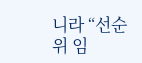니라 “선순위 임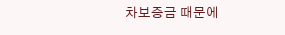차보증금 때문에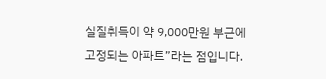실질취득이 약 9,000만원 부근에 고정되는 아파트”라는 점입니다.